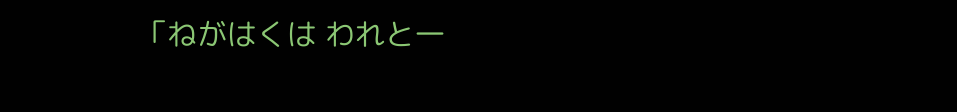「ねがはくは われと一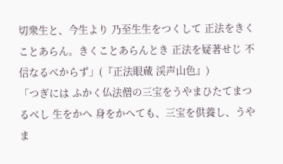切衆生と、今生より 乃至生生をつくして 正法をきくことあらん。きくことあらんとき 正法を疑著せじ 不信なるべからず」(『正法眼蔵 渓声山色』)
「つぎには ふかく仏法僧の三宝をうやまひたてまつるべし 生をかへ 身をかへても、三宝を供養し、うやま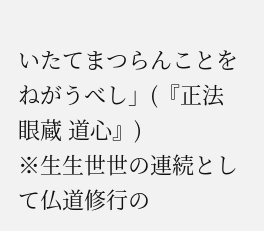いたてまつらんことをねがうべし」(『正法眼蔵 道心』)
※生生世世の連続として仏道修行の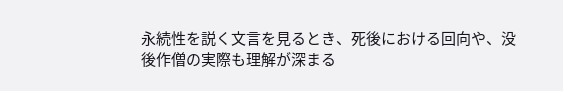永続性を説く文言を見るとき、死後における回向や、没後作僧の実際も理解が深まる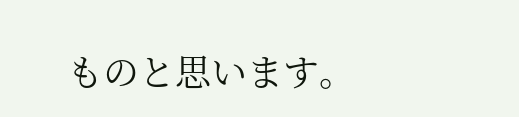ものと思います。